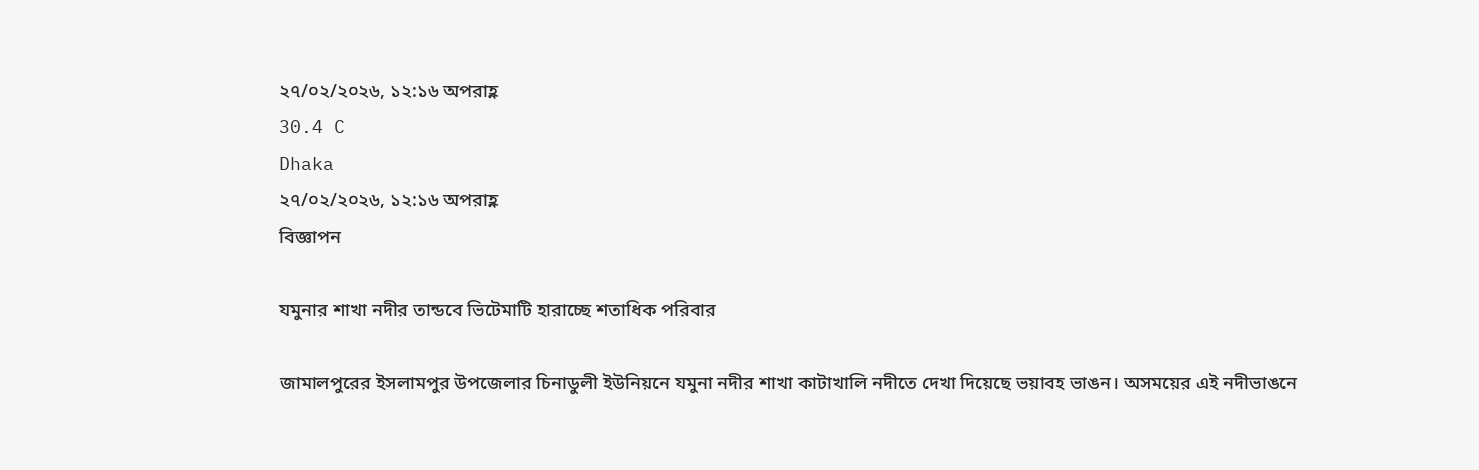২৭/০২/২০২৬, ১২:১৬ অপরাহ্ণ
30.4 C
Dhaka
২৭/০২/২০২৬, ১২:১৬ অপরাহ্ণ
বিজ্ঞাপন

যমুনার শাখা নদীর তান্ডবে ভিটেমাটি হারাচ্ছে শতাধিক পরিবার

জামালপুরের ইসলামপুর উপজেলার চিনাডুলী ইউনিয়নে যমুনা নদীর শাখা কাটাখালি নদীতে দেখা দিয়েছে ভয়াবহ ভাঙন। অসময়ের এই নদীভাঙনে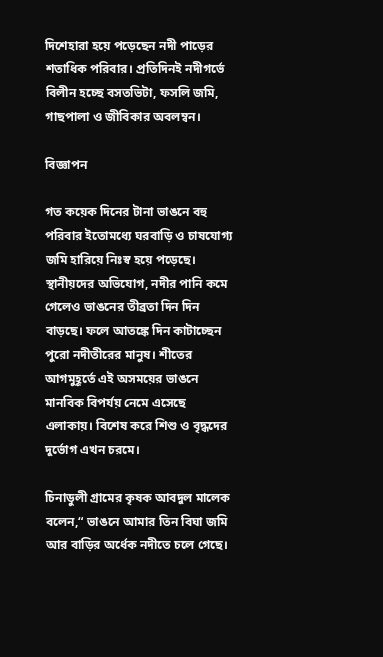দিশেহারা হয়ে পড়েছেন নদী পাড়ের শতাধিক পরিবার। প্রতিদিনই নদীগর্ভে বিলীন হচ্ছে বসতভিটা, ফসলি জমি, গাছপালা ও জীবিকার অবলম্বন।

বিজ্ঞাপন

গত কয়েক দিনের টানা ভাঙনে বহু পরিবার ইতোমধ্যে ঘরবাড়ি ও চাষযোগ্য জমি হারিয়ে নিঃস্ব হয়ে পড়েছে। স্থানীয়দের অভিযোগ, নদীর পানি কমে গেলেও ভাঙনের তীব্রতা দিন দিন বাড়ছে। ফলে আতঙ্কে দিন কাটাচ্ছেন পুরো নদীতীরের মানুষ। শীতের আগমুহূর্তে এই অসময়ের ভাঙনে মানবিক বিপর্যয় নেমে এসেছে এলাকায়। বিশেষ করে শিশু ও বৃদ্ধদের দুর্ভোগ এখন চরমে।

চিনাডুলী গ্রামের কৃষক আবদুল মালেক বলেন,“ ভাঙনে আমার তিন বিঘা জমি আর বাড়ির অর্ধেক নদীতে চলে গেছে।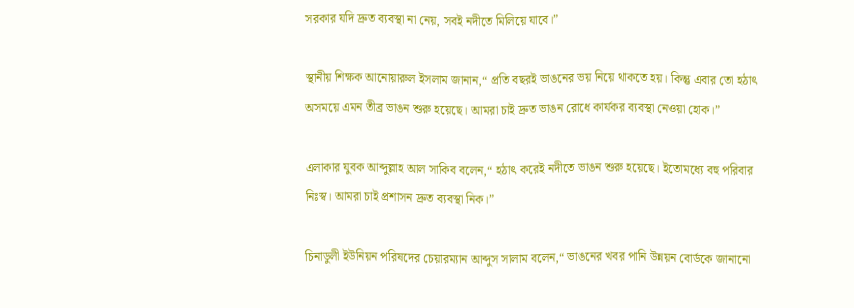সরকার যদি দ্রুত ব্যবস্থা না নেয়, সবই নদীতে মিলিয়ে যাবে।”

স্থানীয় শিক্ষক আনোয়ারুল ইসলাম জানান,“ প্রতি বছরই ভাঙনের ভয় নিয়ে থাকতে হয়। কিন্তু এবার তো হঠাৎ অসময়ে এমন তীব্র ভাঙন শুরু হয়েছে। আমরা চাই দ্রুত ভাঙন রোধে কার্যকর ব্যবস্থা নেওয়া হোক।”

এলাকার যুবক আব্দুল্লাহ আল সাকিব বলেন,“ হঠাৎ করেই নদীতে ভাঙন শুরু হয়েছে। ইতোমধ্যে বহু পরিবার নিঃস্ব। আমরা চাই প্রশাসন দ্রুত ব্যবস্থা নিক।”

চিনাডুলী ইউনিয়ন পরিষদের চেয়ারম্যান আব্দুস সালাম বলেন,“ ভাঙনের খবর পানি উন্নয়ন বোর্ডকে জানানো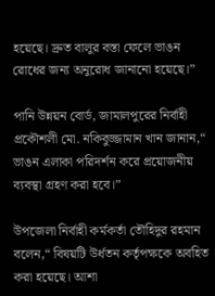হয়েছে। দ্রুত বালুর বস্তা ফেলে ভাঙন রোধের জন্য অনুরোধ জানানো হয়েছে।”

পানি উন্নয়ন বোর্ড, জামালপুরের নির্বাহী প্রকৌশলী মো. নকিবুজ্জামান খান জানান,“ ভাঙন এলাকা পরিদর্শন করে প্রয়োজনীয় ব্যবস্থা গ্রহণ করা হবে।”

উপজেলা নির্বাহী কর্মকর্তা তৌহিদুর রহমান বলেন,“ বিষয়টি উর্ধতন কর্তৃপক্ষকে অবহিত করা হয়েছে। আশা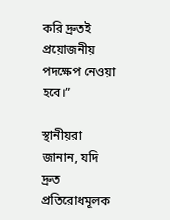করি দ্রুতই প্রয়োজনীয় পদক্ষেপ নেওয়া হবে।”

স্থানীয়রা জানান, যদি দ্রুত প্রতিরোধমূলক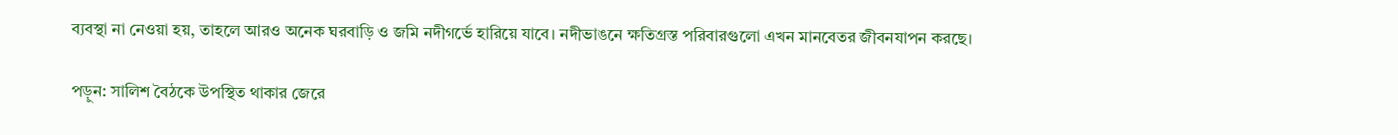ব্যবস্থা না নেওয়া হয়, তাহলে আরও অনেক ঘরবাড়ি ও জমি নদীগর্ভে হারিয়ে যাবে। নদীভাঙনে ক্ষতিগ্রস্ত পরিবারগুলো এখন মানবেতর জীবনযাপন করছে।

পড়ুন: সালিশ বৈঠকে উপস্থিত থাকার জেরে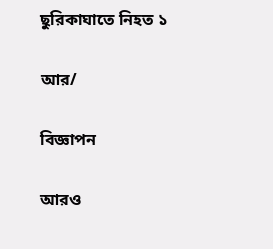ছুরিকাঘাতে নিহত ১

আর/

বিজ্ঞাপন

আরও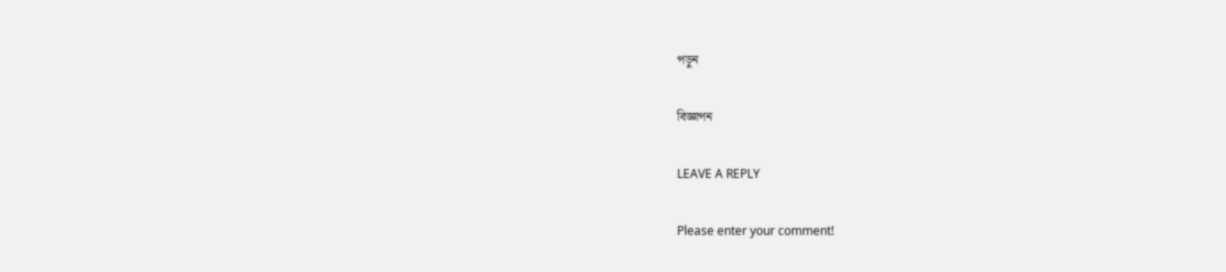পড়ুন

বিজ্ঞাপন

LEAVE A REPLY

Please enter your comment!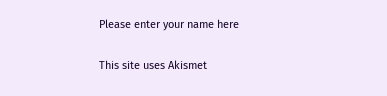Please enter your name here

This site uses Akismet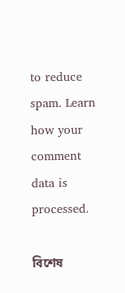to reduce spam. Learn how your comment data is processed.

বিশেষ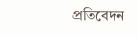প্রতিবেদন